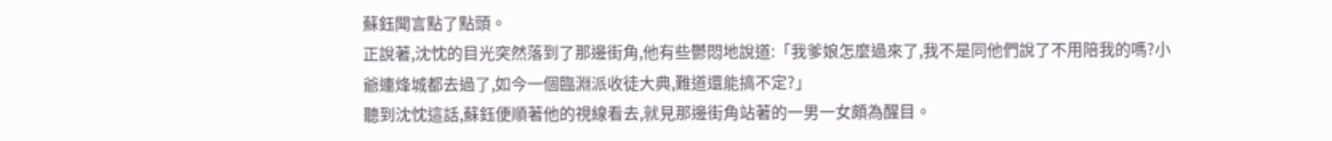蘇鈺聞言點了點頭。
正說著,沈忱的目光突然落到了那邊街角,他有些鬱悶地說道:「我爹娘怎麼過來了,我不是同他們說了不用陪我的嗎?小爺連烽城都去過了,如今一個臨淵派收徒大典,難道還能搞不定?」
聽到沈忱這話,蘇鈺便順著他的視線看去,就見那邊街角站著的一男一女頗為醒目。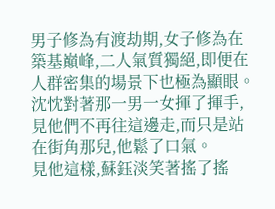男子修為有渡劫期,女子修為在築基巔峰,二人氣質獨絕,即便在人群密集的場景下也極為顯眼。
沈忱對著那一男一女揮了揮手,見他們不再往這邊走,而只是站在街角那兒,他鬆了口氣。
見他這樣,蘇鈺淡笑著搖了搖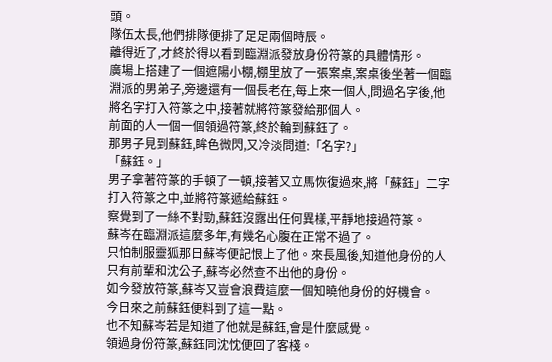頭。
隊伍太長,他們排隊便排了足足兩個時辰。
離得近了,才終於得以看到臨淵派發放身份符篆的具體情形。
廣場上搭建了一個遮陽小棚,棚里放了一張案桌,案桌後坐著一個臨淵派的男弟子,旁邊還有一個長老在,每上來一個人,問過名字後,他將名字打入符篆之中,接著就將符篆發給那個人。
前面的人一個一個領過符篆,終於輪到蘇鈺了。
那男子見到蘇鈺,眸色微閃,又冷淡問道:「名字?」
「蘇鈺。」
男子拿著符篆的手頓了一頓,接著又立馬恢復過來,將「蘇鈺」二字打入符篆之中,並將符篆遞給蘇鈺。
察覺到了一絲不對勁,蘇鈺沒露出任何異樣,平靜地接過符篆。
蘇岑在臨淵派這麼多年,有幾名心腹在正常不過了。
只怕制服靈狐那日蘇岑便記恨上了他。來長風後,知道他身份的人只有前輩和沈公子,蘇岑必然查不出他的身份。
如今發放符篆,蘇岑又豈會浪費這麼一個知曉他身份的好機會。
今日來之前蘇鈺便料到了這一點。
也不知蘇岑若是知道了他就是蘇鈺,會是什麼感覺。
領過身份符篆,蘇鈺同沈忱便回了客棧。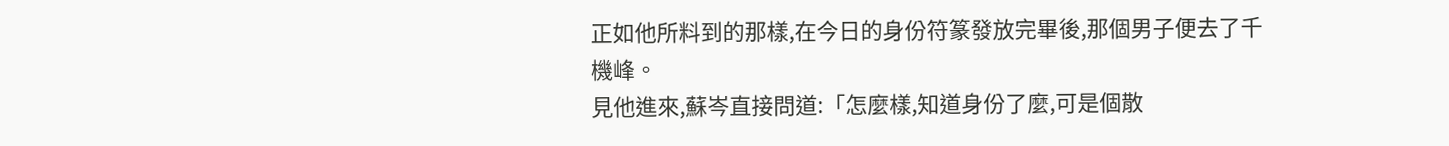正如他所料到的那樣,在今日的身份符篆發放完畢後,那個男子便去了千機峰。
見他進來,蘇岑直接問道:「怎麼樣,知道身份了麼,可是個散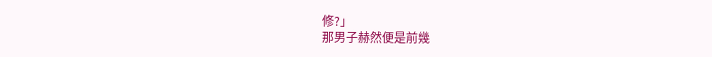修?」
那男子赫然便是前幾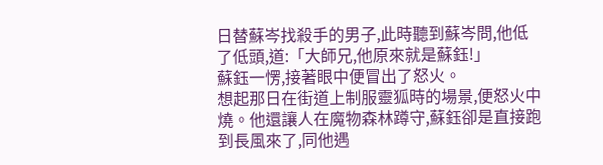日替蘇岑找殺手的男子,此時聽到蘇岑問,他低了低頭,道:「大師兄,他原來就是蘇鈺!」
蘇鈺一愣,接著眼中便冒出了怒火。
想起那日在街道上制服靈狐時的場景,便怒火中燒。他還讓人在魔物森林蹲守,蘇鈺卻是直接跑到長風來了,同他遇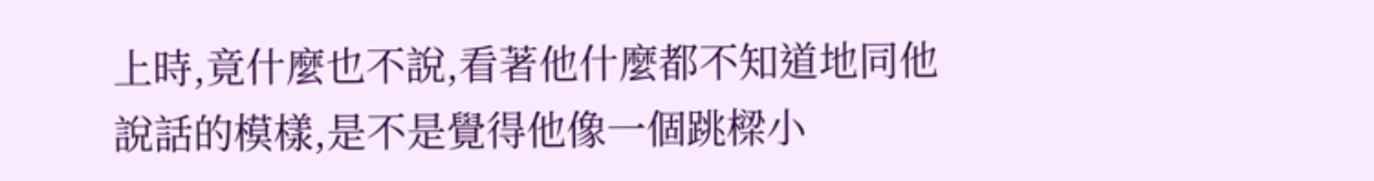上時,竟什麼也不說,看著他什麼都不知道地同他說話的模樣,是不是覺得他像一個跳樑小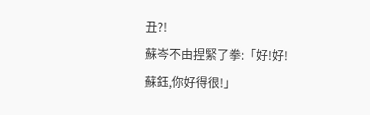丑?!
蘇岑不由捏緊了拳:「好!好!蘇鈺,你好得很!」